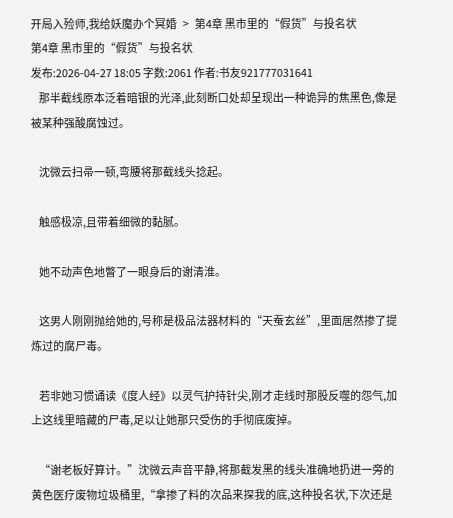开局入殓师,我给妖魔办个冥婚   >   第4章 黑市里的“假货”与投名状
第4章 黑市里的“假货”与投名状
发布:2026-04-27 18:05 字数:2061 作者:书友921777031641
    那半截线原本泛着暗银的光泽,此刻断口处却呈现出一种诡异的焦黑色,像是被某种强酸腐蚀过。

    沈微云扫帚一顿,弯腰将那截线头捻起。

    触感极凉,且带着细微的黏腻。

    她不动声色地瞥了一眼身后的谢清淮。

    这男人刚刚抛给她的,号称是极品法器材料的“天蚕玄丝”,里面居然掺了提炼过的腐尸毒。

    若非她习惯诵读《度人经》以灵气护持针尖,刚才走线时那股反噬的怨气,加上这线里暗藏的尸毒,足以让她那只受伤的手彻底废掉。

    “谢老板好算计。”沈微云声音平静,将那截发黑的线头准确地扔进一旁的黄色医疗废物垃圾桶里,“拿掺了料的次品来探我的底,这种投名状,下次还是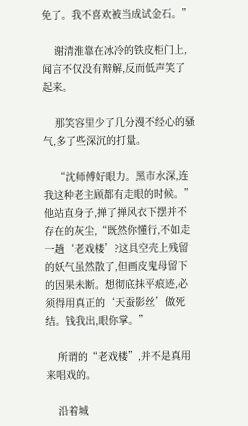免了。我不喜欢被当成试金石。”

    谢清淮靠在冰冷的铁皮柜门上,闻言不仅没有辩解,反而低声笑了起来。

    那笑容里少了几分漫不经心的骚气,多了些深沉的打量。

    “沈师傅好眼力。黑市水深,连我这种老主顾都有走眼的时候。”他站直身子,掸了掸风衣下摆并不存在的灰尘,“既然你懂行,不如走一趟‘老戏楼’?这具空壳上残留的妖气虽然散了,但画皮鬼母留下的因果未断。想彻底抹平痕迹,必须得用真正的‘天蚕影丝’做死结。钱我出,眼你掌。”

    所谓的“老戏楼”,并不是真用来唱戏的。

    沿着城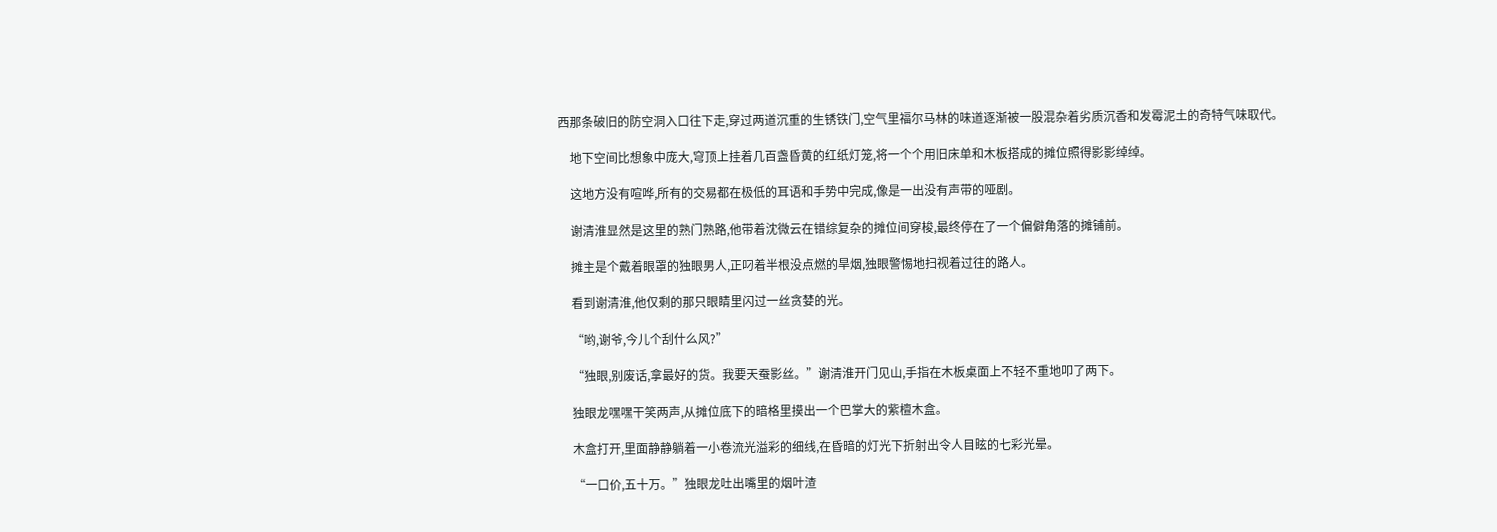西那条破旧的防空洞入口往下走,穿过两道沉重的生锈铁门,空气里福尔马林的味道逐渐被一股混杂着劣质沉香和发霉泥土的奇特气味取代。

    地下空间比想象中庞大,穹顶上挂着几百盏昏黄的红纸灯笼,将一个个用旧床单和木板搭成的摊位照得影影绰绰。

    这地方没有喧哗,所有的交易都在极低的耳语和手势中完成,像是一出没有声带的哑剧。

    谢清淮显然是这里的熟门熟路,他带着沈微云在错综复杂的摊位间穿梭,最终停在了一个偏僻角落的摊铺前。

    摊主是个戴着眼罩的独眼男人,正叼着半根没点燃的旱烟,独眼警惕地扫视着过往的路人。

    看到谢清淮,他仅剩的那只眼睛里闪过一丝贪婪的光。

    “哟,谢爷,今儿个刮什么风?”

    “独眼,别废话,拿最好的货。我要天蚕影丝。”谢清淮开门见山,手指在木板桌面上不轻不重地叩了两下。

    独眼龙嘿嘿干笑两声,从摊位底下的暗格里摸出一个巴掌大的紫檀木盒。

    木盒打开,里面静静躺着一小卷流光溢彩的细线,在昏暗的灯光下折射出令人目眩的七彩光晕。

    “一口价,五十万。”独眼龙吐出嘴里的烟叶渣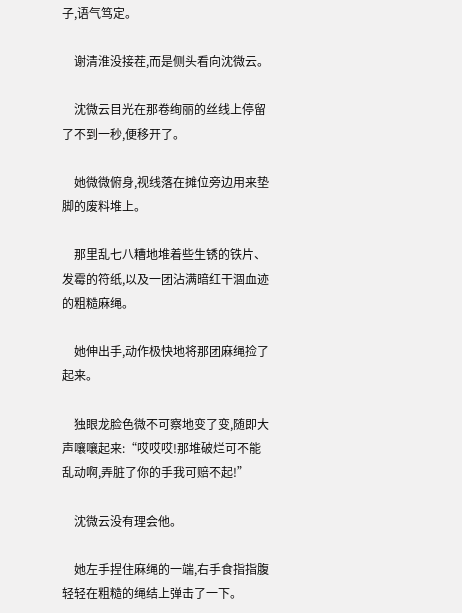子,语气笃定。

    谢清淮没接茬,而是侧头看向沈微云。

    沈微云目光在那卷绚丽的丝线上停留了不到一秒,便移开了。

    她微微俯身,视线落在摊位旁边用来垫脚的废料堆上。

    那里乱七八糟地堆着些生锈的铁片、发霉的符纸,以及一团沾满暗红干涸血迹的粗糙麻绳。

    她伸出手,动作极快地将那团麻绳捡了起来。

    独眼龙脸色微不可察地变了变,随即大声嚷嚷起来:“哎哎哎!那堆破烂可不能乱动啊,弄脏了你的手我可赔不起!”

    沈微云没有理会他。

    她左手捏住麻绳的一端,右手食指指腹轻轻在粗糙的绳结上弹击了一下。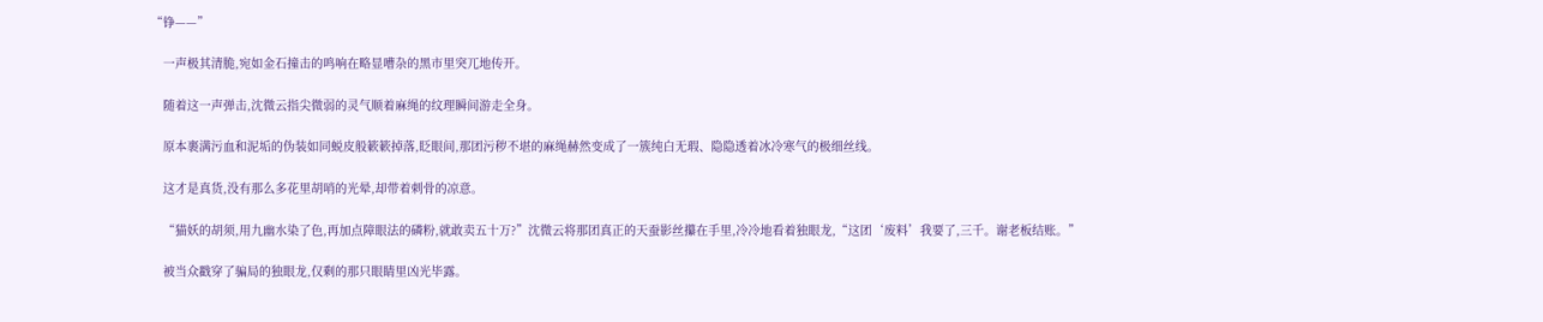“铮——”

    一声极其清脆,宛如金石撞击的鸣响在略显嘈杂的黑市里突兀地传开。

    随着这一声弹击,沈微云指尖微弱的灵气顺着麻绳的纹理瞬间游走全身。

    原本裹满污血和泥垢的伪装如同蜕皮般簌簌掉落,眨眼间,那团污秽不堪的麻绳赫然变成了一簇纯白无瑕、隐隐透着冰冷寒气的极细丝线。

    这才是真货,没有那么多花里胡哨的光晕,却带着刺骨的凉意。

    “猫妖的胡须,用九幽水染了色,再加点障眼法的磷粉,就敢卖五十万?”沈微云将那团真正的天蚕影丝攥在手里,冷冷地看着独眼龙,“这团‘废料’我要了,三千。谢老板结账。”

    被当众戳穿了骗局的独眼龙,仅剩的那只眼睛里凶光毕露。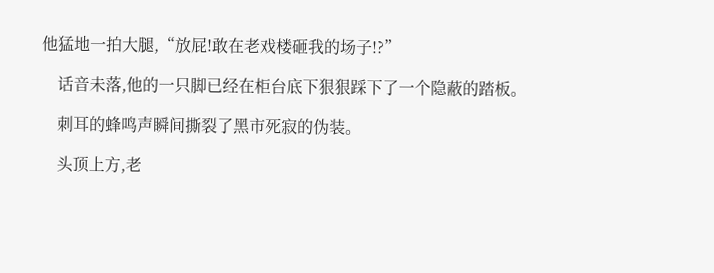他猛地一拍大腿,“放屁!敢在老戏楼砸我的场子!?”

    话音未落,他的一只脚已经在柜台底下狠狠踩下了一个隐蔽的踏板。

    刺耳的蜂鸣声瞬间撕裂了黑市死寂的伪装。

    头顶上方,老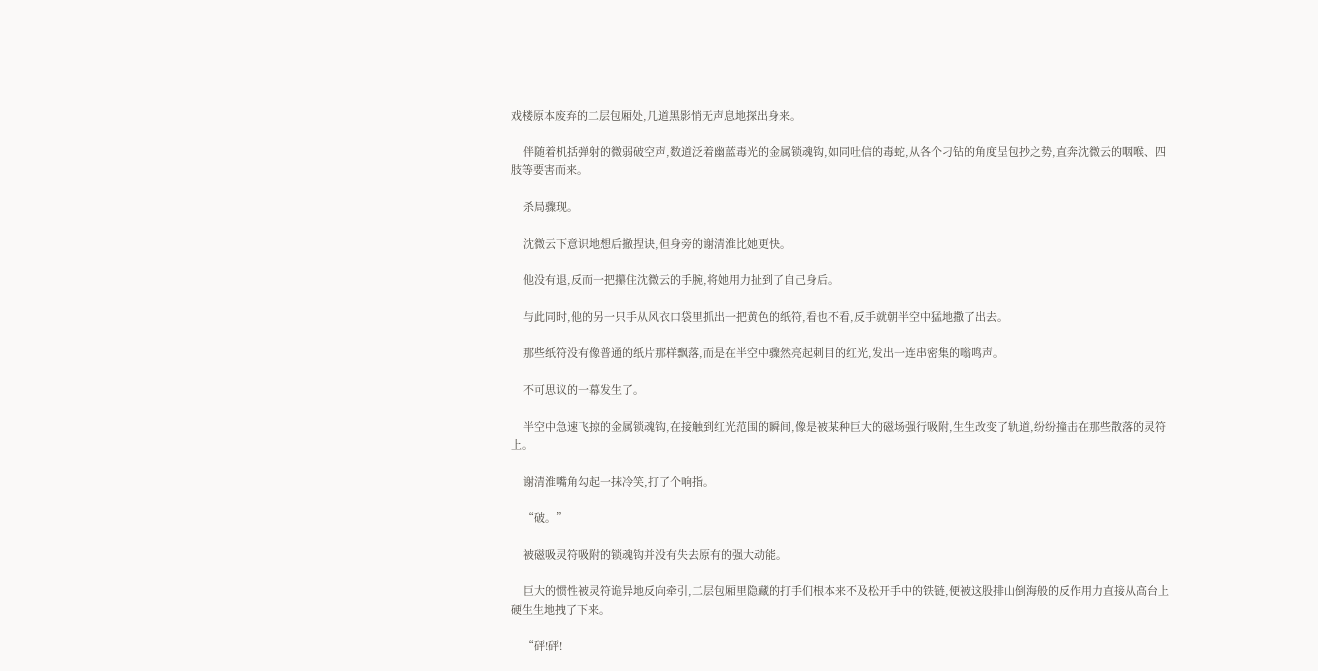戏楼原本废弃的二层包厢处,几道黑影悄无声息地探出身来。

    伴随着机括弹射的微弱破空声,数道泛着幽蓝毒光的金属锁魂钩,如同吐信的毒蛇,从各个刁钻的角度呈包抄之势,直奔沈微云的咽喉、四肢等要害而来。

    杀局骤现。

    沈微云下意识地想后撤捏诀,但身旁的谢清淮比她更快。

    他没有退,反而一把攥住沈微云的手腕,将她用力扯到了自己身后。

    与此同时,他的另一只手从风衣口袋里抓出一把黄色的纸符,看也不看,反手就朝半空中猛地撒了出去。

    那些纸符没有像普通的纸片那样飘落,而是在半空中骤然亮起刺目的红光,发出一连串密集的嗡鸣声。

    不可思议的一幕发生了。

    半空中急速飞掠的金属锁魂钩,在接触到红光范围的瞬间,像是被某种巨大的磁场强行吸附,生生改变了轨道,纷纷撞击在那些散落的灵符上。

    谢清淮嘴角勾起一抹冷笑,打了个响指。

    “破。”

    被磁吸灵符吸附的锁魂钩并没有失去原有的强大动能。

    巨大的惯性被灵符诡异地反向牵引,二层包厢里隐藏的打手们根本来不及松开手中的铁链,便被这股排山倒海般的反作用力直接从高台上硬生生地拽了下来。

    “砰!砰!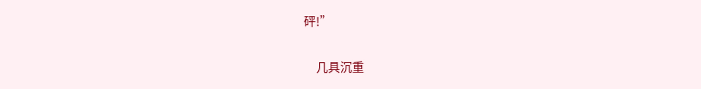砰!”

    几具沉重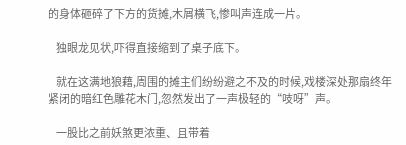的身体砸碎了下方的货摊,木屑横飞,惨叫声连成一片。

    独眼龙见状,吓得直接缩到了桌子底下。

    就在这满地狼藉,周围的摊主们纷纷避之不及的时候,戏楼深处那扇终年紧闭的暗红色雕花木门,忽然发出了一声极轻的“吱呀”声。

    一股比之前妖煞更浓重、且带着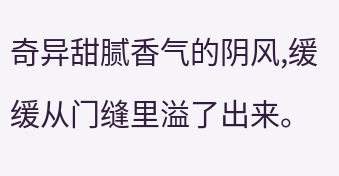奇异甜腻香气的阴风,缓缓从门缝里溢了出来。